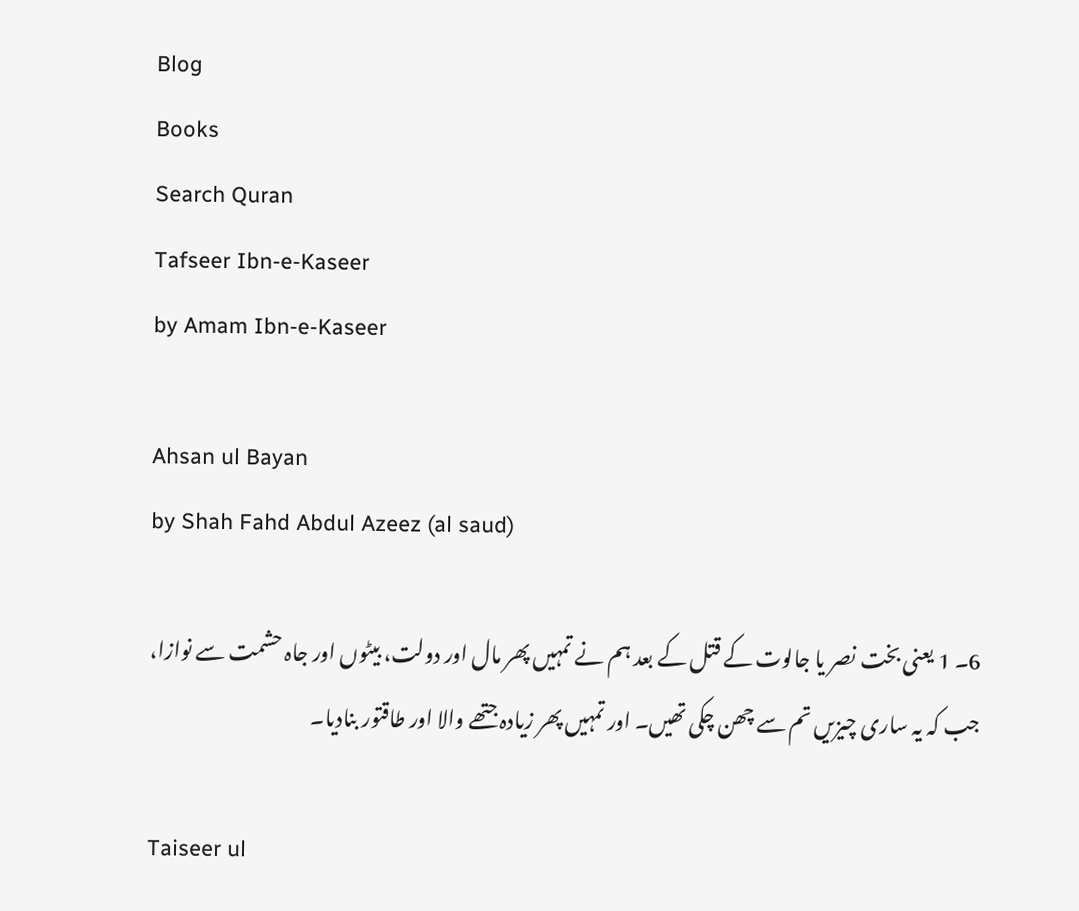Blog
Books
Search Quran
Tafseer Ibn-e-Kaseer
by Amam Ibn-e-Kaseer

Ahsan ul Bayan
by Shah Fahd Abdul Azeez (al saud)

6۔ 1 یعنی بخت نصر یا جالوت کے قتل کے بعد ہم نے تمہیں پھر مال اور دولت، بیٹوں اور جاہ حشمت سے نوازا، جب کہ یہ ساری چیزیں تم سے چھن چکی تھیں۔ اور تمہیں پھر زیادہ جتھے والا اور طاقتور بنادیا۔

Taiseer ul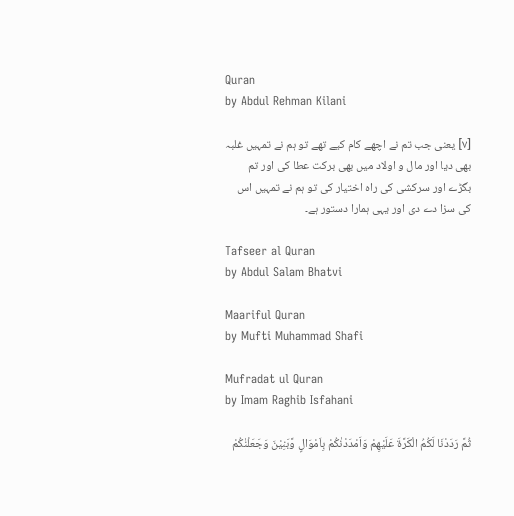Quran
by Abdul Rehman Kilani

[٧] یعنی جب تم نے اچھے کام کیے تھے تو ہم نے تمہیں غلبہ بھی دیا اور مال و اولاد میں بھی برکت عطا کی اور تم بگڑے اور سرکشی کی راہ اختیار کی تو ہم نے تمہیں اس کی سزا دے دی اور یہی ہمارا دستور ہے۔

Tafseer al Quran
by Abdul Salam Bhatvi

Maariful Quran
by Mufti Muhammad Shafi

Mufradat ul Quran
by Imam Raghib Isfahani

ثُمَّ رَدَدْنَا لَكُمُ الْكَرَّةَ عَلَيْهِمْ وَاَمْدَدْنٰكُمْ بِاَمْوَالٍ وَّبَنِيْنَ وَجَعَلْنٰكُمْ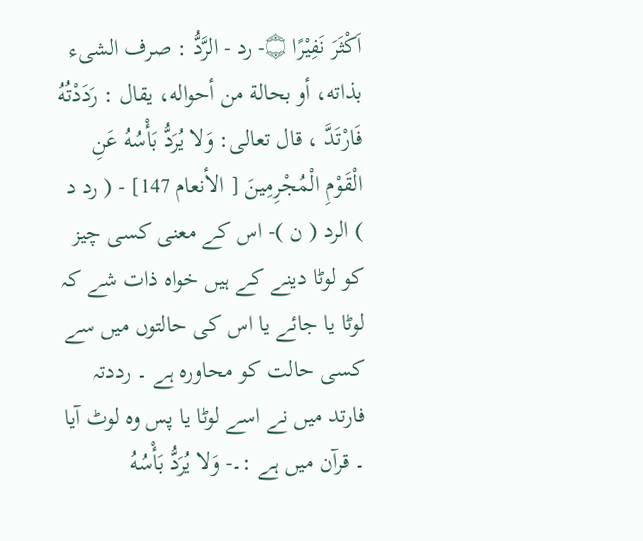اَكْثَرَ نَفِيْرًا ۝- رد - الرَّدُّ : صرف الشیء بذاته، أو بحالة من أحواله، يقال : رَدَدْتُهُ فَارْتَدَّ ، قال تعالی: وَلا يُرَدُّ بَأْسُهُ عَنِ الْقَوْمِ الْمُجْرِمِينَ [ الأنعام 147] - ( رد د ) الرد ( ن )- اس کے معنی کسی چیز کو لوٹا دینے کے ہیں خواہ ذات شے کہ لوٹا یا جائے یا اس کی حالتوں میں سے کسی حالت کو محاورہ ہے ۔ رددتہ فارتد میں نے اسے لوٹا یا پس وہ لوٹ آیا ۔ قرآن میں ہے :۔- وَلا يُرَدُّ بَأْسُهُ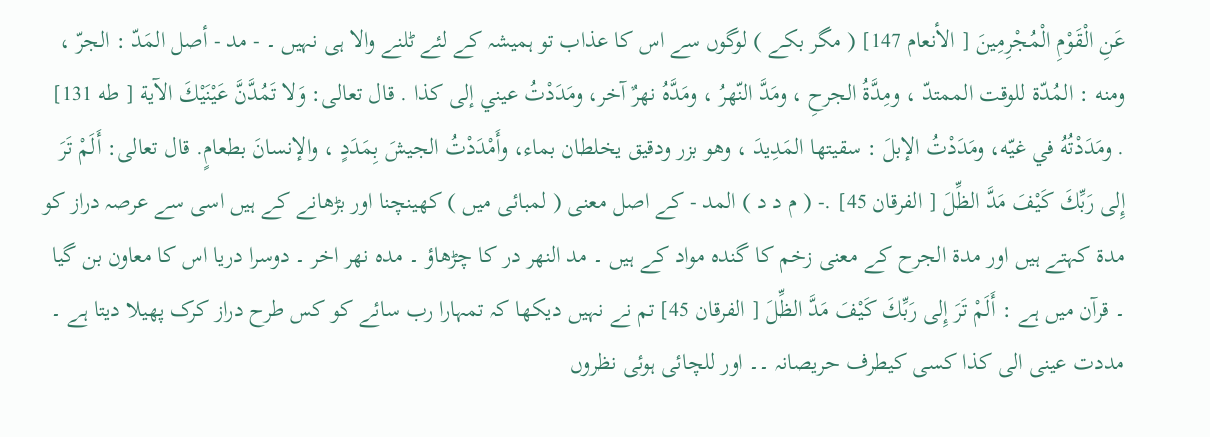عَنِ الْقَوْمِ الْمُجْرِمِينَ [ الأنعام 147] ( مگر بکے ) لوگوں سے اس کا عذاب تو ہمیشہ کے لئے ٹلنے والا ہی نہیں ۔ - مد - أصل المَدّ : الجرّ ، ومنه : المُدّة للوقت الممتدّ ، ومِدَّةُ الجرحِ ، ومَدَّ النّهرُ ، ومَدَّهُ نهرٌ آخر، ومَدَدْتُ عيني إلى كذا . قال تعالی: وَلا تَمُدَّنَّ عَيْنَيْكَ الآية [ طه 131] . ومَدَدْتُهُ في غيّه، ومَدَدْتُ الإبلَ : سقیتها المَدِيدَ ، وهو بزر ودقیق يخلطان بماء، وأَمْدَدْتُ الجیشَ بِمَدَدٍ ، والإنسانَ بطعامٍ. قال تعالی: أَلَمْ تَرَ إِلى رَبِّكَ كَيْفَ مَدَّ الظِّلَ [ الفرقان 45] .- ( م د د ) المد - کے اصل معنی ( لمبائی میں ) کهينچنا اور بڑھانے کے ہیں اسی سے عرصہ دراز کو مدۃ کہتے ہیں اور مدۃ الجرح کے معنی زخم کا گندہ مواد کے ہیں ۔ مد النھر در کا چڑھاؤ ۔ مدہ نھر اخر ۔ دوسرا دریا اس کا معاون بن گیا ۔ قرآن میں ہے : أَلَمْ تَرَ إِلى رَبِّكَ كَيْفَ مَدَّ الظِّلَ [ الفرقان 45] تم نے نہیں دیکھا کہ تمہارا رب سائے کو کس طرح دراز کرک پھیلا دیتا ہے ۔ مددت عینی الی کذا کسی کیطرف حریصانہ ۔۔ اور للچائی ہوئی نظروں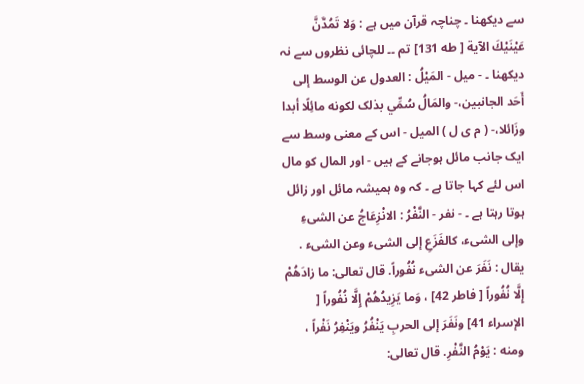سے دیکھنا ۔ چناچہ قرآن میں ہے : وَلا تَمُدَّنَّ عَيْنَيْكَ الآية [ طه 131] تم ۔۔ للچائی نظروں سے نہ دیکھنا ۔ - ميل - المَيْلُ : العدول عن الوسط إلى أَحَد الجانبین،- والمَالُ سُمِّي بذلک لکونه مائِلًا أبدا وزَائلا،- ( م ی ل ) المیل - اس کے معنی وسط سے ایک جانب مائل ہوجانے کے ہیں - اور المال کو مال اس لئے کہا جاتا ہے ۔ کہ وہ ہمیشہ مائل اور زائل ہوتا رہتا ہے ۔ - نفر - النَّفْرُ : الانْزِعَاجُ عن الشیءِ وإلى الشیء، کالفَزَعِ إلى الشیء وعن الشیء . يقال : نَفَرَ عن الشیء نُفُوراً. قال تعالی: ما زادَهُمْ إِلَّا نُفُوراً [ فاطر 42] ، وَما يَزِيدُهُمْ إِلَّا نُفُوراً [ الإسراء 41] ونَفَرَ إلى الحربِ يَنْفُرُ ويَنْفِرُ نَفْراً ، ومنه : يَوْمُ النَّفْرِ. قال تعالی: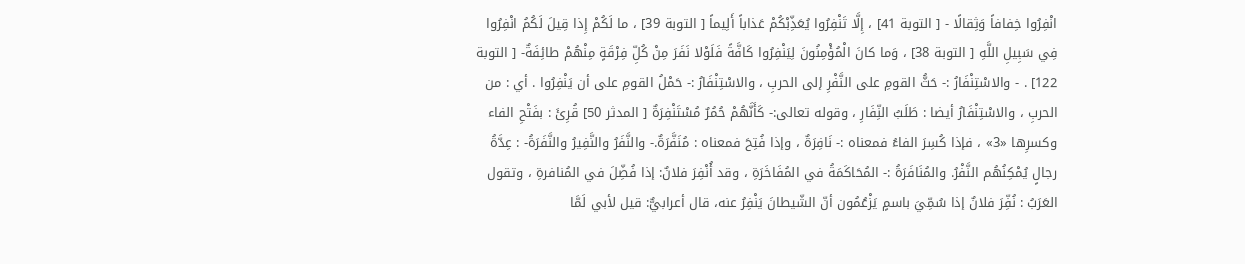انْفِرُوا خِفافاً وَثِقالًا - [ التوبة 41] ، إِلَّا تَنْفِرُوا يُعَذِّبْكُمْ عَذاباً أَلِيماً [ التوبة 39] ، ما لَكُمْ إِذا قِيلَ لَكُمُ انْفِرُوا فِي سَبِيلِ اللَّهِ [ التوبة 38] ، وَما کانَ الْمُؤْمِنُونَ لِيَنْفِرُوا كَافَّةً فَلَوْلا نَفَرَ مِنْ كُلِّ فِرْقَةٍ مِنْهُمْ طائِفَةٌ- [ التوبة 122] . - والاسْتِنْفَارُ :- حَثُّ القومِ علی النَّفْرِ إلى الحربِ ، والاسْتِنْفَارُ :- حَمْلُ القومِ علی أن يَنْفِرُوا . أي : من الحربِ ، والاسْتِنْفَارُ أيضا : طَلَبُ النِّفَارِ ، وقوله تعالی:- كَأَنَّهُمْ حُمُرٌ مُسْتَنْفِرَةٌ [ المدثر 50] قُرِئَ : بفَتْحِ الفاء وکسرِها «3» ، فإذا كُسِرَ الفاءُ فمعناه :- نَافِرَةٌ ، وإذا فُتِحَ فمعناه : مُنَفَّرَةٌ.- والنَّفَرُ والنَّفِيرُ والنَّفَرَةُ- : عِدَّةُ رجالٍ يُمْكِنُهُم النَّفْرُ. والمُنَافَرَةُ :- المُحَاكَمَةُ في المُفَاخَرَةِ ، وقد أُنْفِرَ فلانٌ: إذا فُضِّلَ في المُنافرةِ ، وتقول العَرَبُ : نُفِّرَ فلانٌ إذا سُمِّيَ باسمٍ يَزْعُمُون أنّ الشّيطانَ يَنْفِرُ عنه، قال أعرابيٌّ: قيل لأبي لَمَّا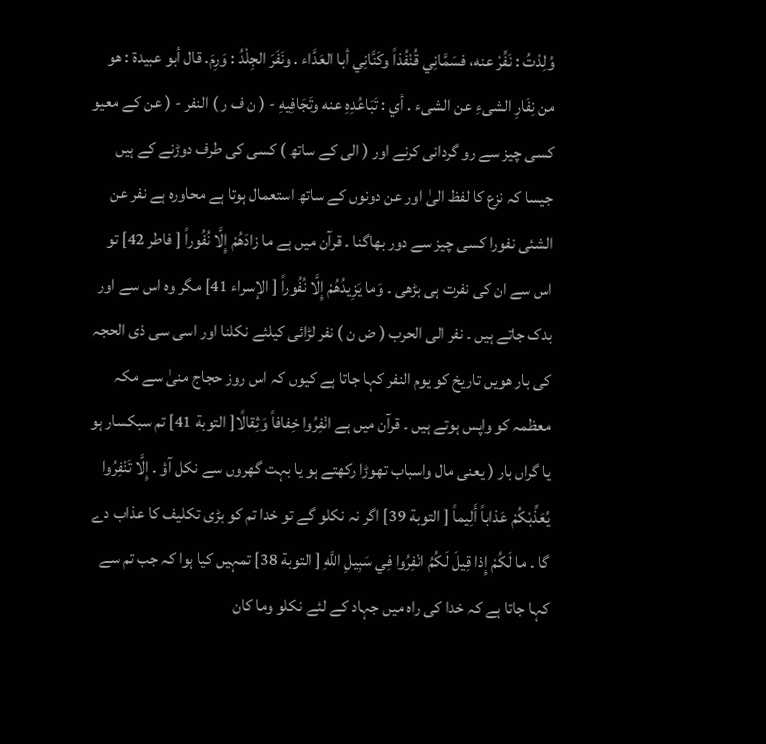وُلِدْتُ : نَفِّرْ عنه، فسَمَّانِي قُنْفُذاً وكَنَّانِي أبا العَدَّاء . ونَفَرَ الجِلْدُ : وَرِمَ. قال أبو عبیدة : هو من نِفَارِ الشیءِ عن الشیء . أي : تَبَاعُدِهِ عنه وتَجَافِيهِ - ( ن ف ر ) النفر - ( عن کے معیو کسی چیز سے رو گردانی کرنے اور ( الی کے ساتھ ) کسی کی طرف دوڑنے کے ہیں جیسا کہ نزع کا لفظ الیٰ اور عن دونوں کے ساتھ استعمال ہوتا ہے محاورہ ہے نفر عن الشئی نفورا کسی چیز سے دور بھاگنا ۔ قرآن میں ہے ما زادَهُمْ إِلَّا نُفُوراً [ فاطر 42] تو اس سے ان کی نفرت ہی بڑھی ۔ وَما يَزِيدُهُمْ إِلَّا نُفُوراً [ الإسراء 41] مگر وہ اس سے اور بدک جاتے ہیں ۔ نفر الی الحرب ( ض ن ) نفر لڑائی کیلئے نکلنا اور اسی سی ذی الحجہ کی بار ھویں تاریخ کو یوم النفر کہا جاتا ہے کیوں کہ اس روز حجاج منیٰ سے مکہ معظمہ کو واپس ہوتے ہیں ۔ قرآن میں ہے انْفِرُوا خِفافاً وَثِقالًا[ التوبة 41] تم سبکسار ہو یا گراں بار ( یعنی مال واسباب تھوڑا رکھتے ہو یا بہت گھروں سے نکل آؤ ۔ إِلَّا تَنْفِرُوا يُعَذِّبْكُمْ عَذاباً أَلِيماً [ التوبة 39] اگر نہ نکلو گے تو خدا تم کو بڑی تکلیف کا عذاب دے گا ۔ ما لَكُمْ إِذا قِيلَ لَكُمُ انْفِرُوا فِي سَبِيلِ اللَّهِ [ التوبة 38] تمہیں کیا ہوا کہ جب تم سے کہا جاتا ہے کہ خدا کی راہ میں جہاد کے لئے نکلو وما کان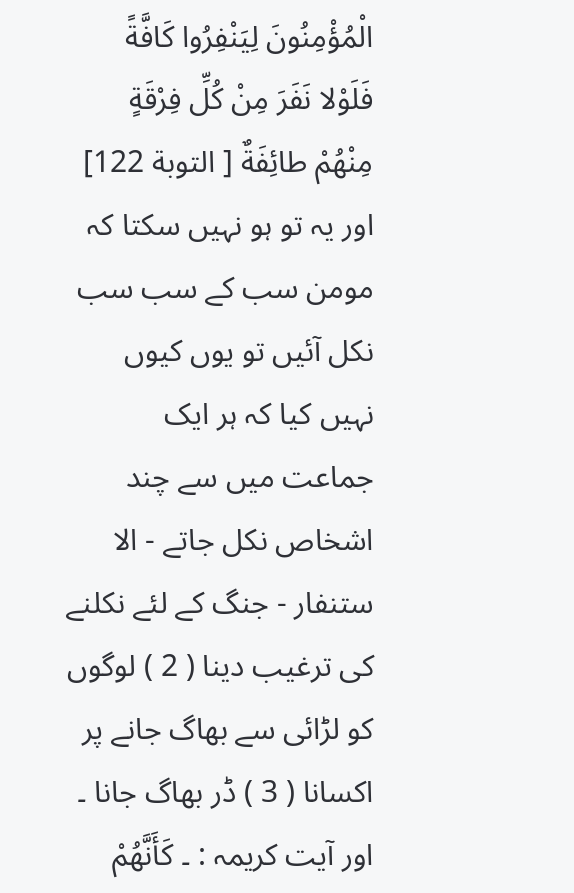الْمُؤْمِنُونَ لِيَنْفِرُوا كَافَّةً فَلَوْلا نَفَرَ مِنْ كُلِّ فِرْقَةٍ مِنْهُمْ طائِفَةٌ [ التوبة 122] اور یہ تو ہو نہیں سکتا کہ مومن سب کے سب سب نکل آئیں تو یوں کیوں نہیں کیا کہ ہر ایک جماعت میں سے چند اشخاص نکل جاتے - الا ستنفار - جنگ کے لئے نکلنے کی ترغیب دینا ( 2 ) لوگوں کو لڑائی سے بھاگ جانے پر اکسانا ( 3 ) ڈر بھاگ جانا ۔ اور آیت کریمہ : ۔ كَأَنَّهُمْ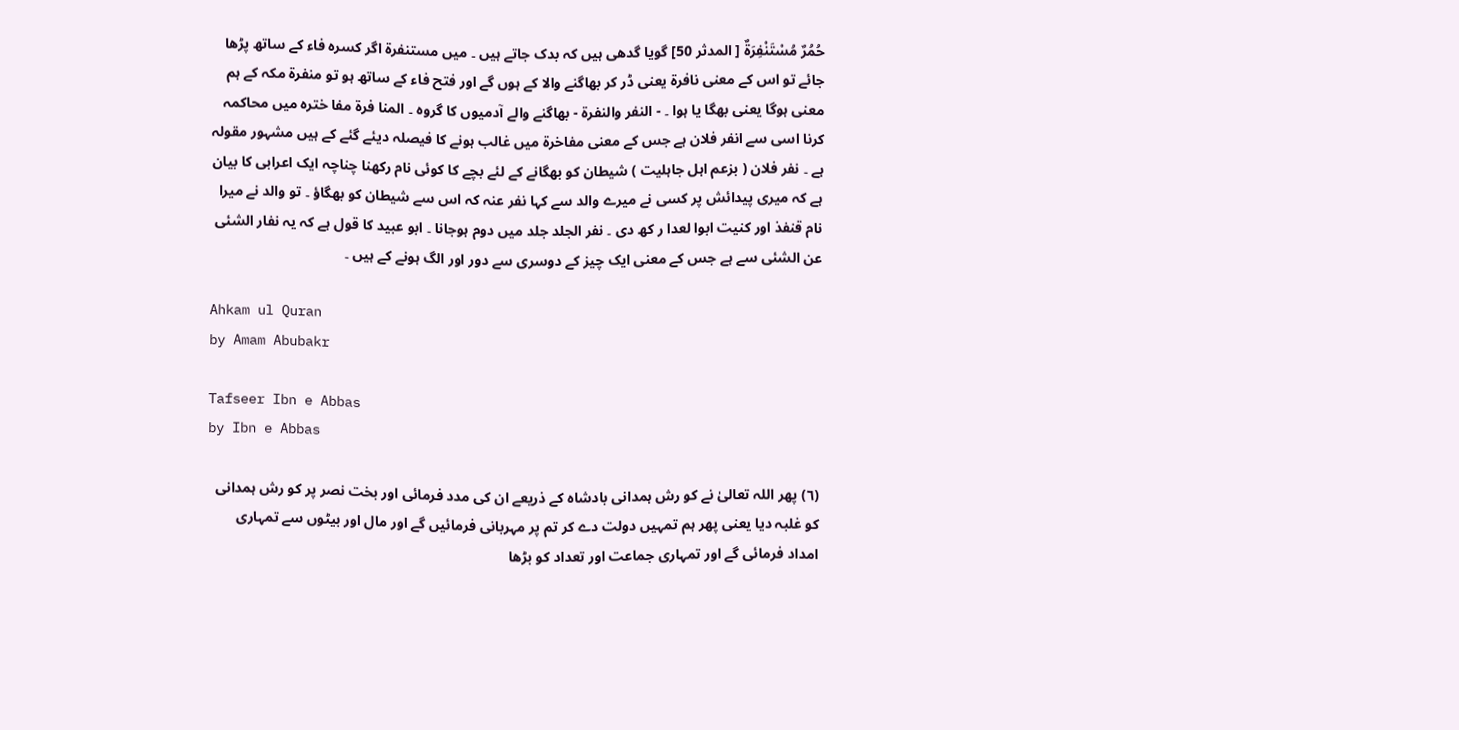حُمُرٌ مُسْتَنْفِرَةٌ [ المدثر 50] گویا گدھی ہیں کہ بدک جاتے ہیں ۔ میں مستنفرۃ اگر کسرہ فاء کے ساتھ پڑھا جائے تو اس کے معنی نافرۃ یعنی ڈر کر بھاگنے والا کے ہوں گے اور فتح فاء کے ساتھ ہو تو منفرۃ مکہ کے ہم معنی ہوگا یعنی بھگا یا ہوا ۔ - النفر والنفرۃ - بھاگنے والے آدمیوں کا گروہ ۔ المنا فرۃ مفا خترہ میں محاکمہ کرنا اسی سے انفر فلان ہے جس کے معنی مفاخرۃ میں غالب ہونے کا فیصلہ دیئے گئے کے ہیں مشہور مقولہ ہے ۔ نفر فلان ( بزعم اہل جاہلیت ) شیطان کو بھگانے کے لئے بچے کا کوئی نام رکھنا چناچہ ایک اعرابی کا بیان ہے کہ میری پیدائش پر کسی نے میرے والد سے کہا نفر عنہ کہ اس سے شیطان کو بھگاؤ ۔ تو والد نے میرا نام قنفذ اور کنیت ابوا لعدا ر کھ دی ۔ نفر الجلد جلد میں دوم ہوجانا ۔ ابو عبید کا قول ہے کہ یہ نفار الشئی عن الشئی سے ہے جس کے معنی ایک چیز کے دوسری سے دور اور الگ ہونے کے ہیں ۔

Ahkam ul Quran
by Amam Abubakr

Tafseer Ibn e Abbas
by Ibn e Abbas

(٦) پھر اللہ تعالیٰ نے کو رش ہمدانی بادشاہ کے ذریعے ان کی مدد فرمائی اور بخت نصر پر کو رش ہمدانی کو غلبہ دیا یعنی پھر ہم تمہیں دولت دے کر تم پر مہربانی فرمائیں گے اور مال اور بیٹوں سے تمہاری امداد فرمائی گے اور تمہاری جماعت اور تعداد کو بڑھا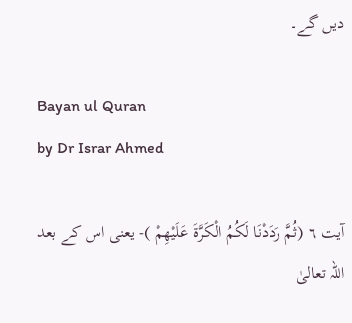دیں گے۔

Bayan ul Quran
by Dr Israr Ahmed

آیت ٦ (ثُمَّ رَدَدْنَا لَكُمُ الْكَرَّةَ عَلَيْهِمْ )- یعنی اس کے بعد اللہ تعالیٰ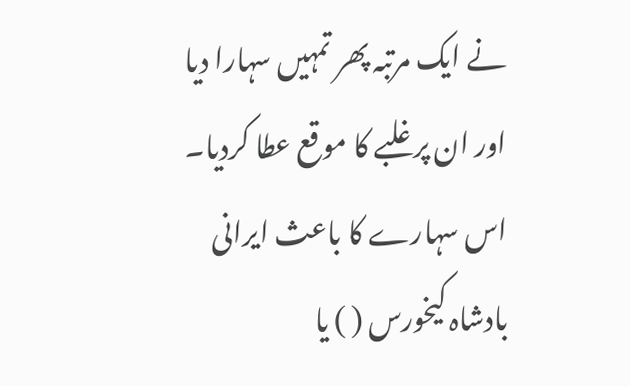نے ایک مرتبہ پھر تمہیں سہارا دیا اور ان پر غلبے کا موقع عطا کردیا۔ اس سہارے کا باعث ایرانی بادشاہ کیخورس ( ) یا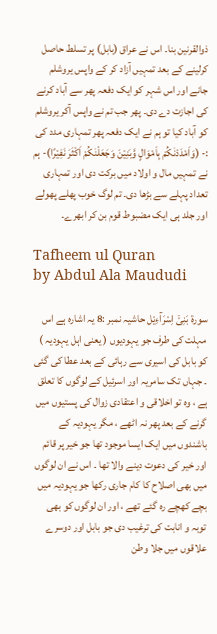ذوالقرنین بنا۔ اس نے عراق (بابل) پر تسلط حاصل کرلینے کے بعد تمہیں آزاد کر کے واپس یروشلم جانے اور اس شہر کو ایک دفعہ پھر سے آباد کرنے کی اجازت دے دی۔ پھر جب تم نے واپس آکر یروشلم کو آباد کیا تو ہم نے ایک دفعہ پھر تمہاری مدد کی :- (وَاَمْدَدْنٰكُمْ بِاَمْوَالٍ وَّبَنِيْنَ وَجَعَلْنٰكُمْ اَكْثَرَ نَفِيْرًا)- ہم نے تمہیں مال و اولاد میں برکت دی اور تمہاری تعداد پہلے سے بڑھا دی۔ تم لوگ خوب پھلے پھولے اور جلد ہی ایک مضبوط قوم بن کر ابھرے۔

Tafheem ul Quran
by Abdul Ala Maududi

سورة بَنِیْۤ اِسْرَآءِیْل حاشیہ نمبر :8 یہ اشارہ ہے اس مہلت کی طرف جو یہودیوں ( یعنی اہل یہودیہ ) کو بابل کی اسیری سے رہائی کے بعد عطا کی گئی ۔ جہاں تک سامریہ اور اسرئیل کے لوگوں کا تعلق ہے ، وہ تو اخلاقی و اعتقادی زوال کی پستیوں میں گرنے کے بعد پھر نہ اٹھے ، مگر یہودیہ کے باشندوں میں ایک ایسا موجود تھا جو خیر پر قائم اور خیر کی دعوت دینے والا تھا ۔ اس نے ان لوگوں میں بھی اصلاح کا کام جاری رکھا جو یہودیہ میں بچے کھچے رہ گئے تھے ، اور ان لوگوں کو بھی توبہ و انابت کی ترغیب دی جو بابل اور دوسرے علاقوں میں جلا وطن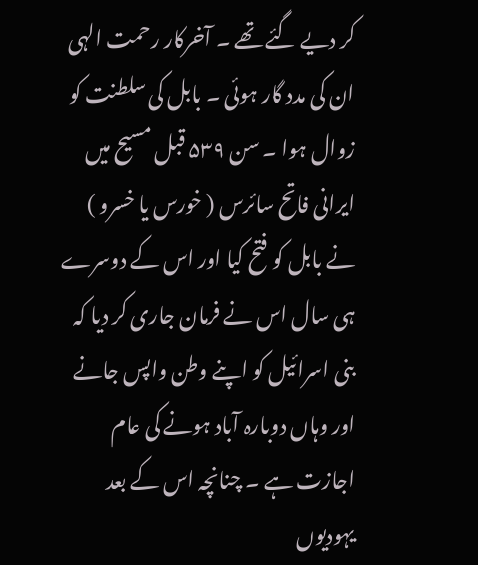کر دیے گئے تھے ۔ آخرکار رحمت الہی ان کی مدد گار ہوئی ۔ بابل کی سلطنت کو زوال ہوا ۔ سن ۵۳۹ قبل مسیح میں ایرانی فاتح سائرس ( خورس یا خسرو ) نے بابل کو فتح کیا اور اس کے دوسرے ہی سال اس نے فرمان جاری کر دیا کہ بنی اسرائیل کو اپنے وطن واپس جانے اور وہاں دوبارہ آباد ہونے کی عام اجازت ہے ۔ چنانچہ اس کے بعد یہودیوں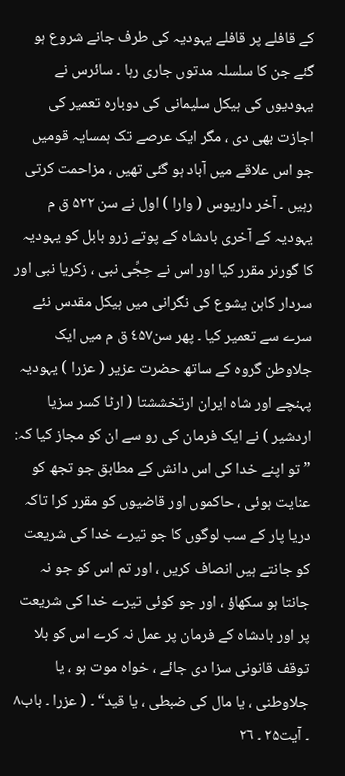کے قافلے پر قافلے یہودیہ کی طرف جانے شروع ہو گئے جن کا سلسلہ مدتوں جاری رہا ۔ سائرس نے یہودیوں کی ہیکل سلیمانی کی دوبارہ تعمیر کی اجازت بھی دی ، مگر ایک عرصے تک ہمسایہ قومیں جو اس علاقے میں آباد ہو گئی تھیں ، مزاحمت کرتی رہیں ۔ آخر داریوس ( وارا ) اول نے سن ۵۲۲ ق م یہودیہ کے آخری بادشاہ کے پوتے زرو بابل کو یہودیہ کا گورنر مقرر کیا اور اس نے حِجِّی نبی ، زکریا نبی اور سردار کاہن یشوع کی نگرانی میں ہیکل مقدس نئے سرے سے تعمیر کیا ۔ پھر سن٤۵۷ ق م میں ایک جلاوطن گروہ کے ساتھ حضرت عزیر ( عزرا ) یہودیہ پہنچے اور شاہ ایران ارتخششتا ( ارٹا کسر سزیا اردشیر ) نے ایک فرمان کی رو سے ان کو مجاز کیا کہ: ” تو اپنے خدا کی اس دانش کے مطابق جو تجھ کو عنایت ہوئی ، حاکموں اور قاضیوں کو مقرر کرا تاکہ دریا پار کے سب لوگوں کا جو تیرے خدا کی شریعت کو جانتے ہیں انصاف کریں ، اور تم اس کو جو نہ جانتا ہو سکھاؤ ، اور جو کوئی تیرے خدا کی شریعت پر اور بادشاہ کے فرمان پر عمل نہ کرے اس کو بلا توقف قانونی سزا دی جائے ، خواہ موت ہو ، یا جلاوطنی ، یا مال کی ضبطی ، یا قید“ ۔ ( عزرا ۔ باب۸ ۔ آیت۲۵ ۔ ۲٦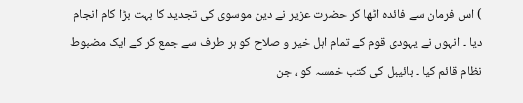) اس فرمان سے فائدہ اٹھا کر حضرت عزیر نے دین موسوی کی تجدید کا بہت بڑا کام انجام دیا ۔ انہوں نے یہودی قوم کے تمام اہل خیر و صلاح کو ہر طرف سے جمع کر کے ایک مضبوط نظام قائم کیا ۔ بائیبل کی کتب خمسہ کو ، جن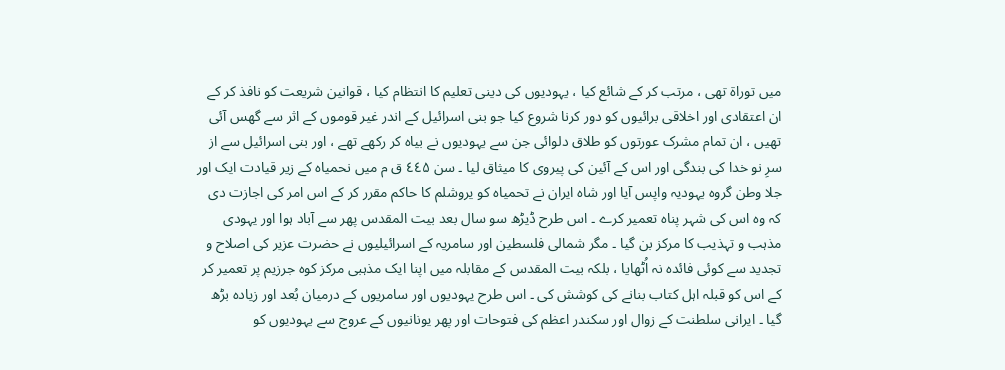میں توراة تھی ، مرتب کر کے شائع کیا ، یہودیوں کی دینی تعلیم کا انتظام کیا ، قوانین شریعت کو نافذ کر کے ان اعتقادی اور اخلاقی برائیوں کو دور کرنا شروع کیا جو بنی اسرائیل کے اندر غیر قوموں کے اثر سے گھس آئی تھیں ، ان تمام مشرک عورتوں کو طلاق دلوائی جن سے یہودیوں نے بیاہ کر رکھے تھے ، اور بنی اسرائیل سے از سرِ نو خدا کی بندگی اور اس کے آئین کی پیروی کا میثاق لیا ۔ سن ٤٤۵ ق م میں نحمیاہ کے زیر قیادت ایک اور جلا وطن گروہ یہودیہ واپس آیا اور شاہ ایران نے تحمیاہ کو یروشلم کا حاکم مقرر کر کے اس امر کی اجازت دی کہ وہ اس کی شہر پناہ تعمیر کرے ۔ اس طرح ڈیڑھ سو سال بعد بیت المقدس پھر سے آباد ہوا اور یہودی مذہب و تہذیب کا مرکز بن گیا ۔ مگر شمالی فلسطین اور سامریہ کے اسرائیلیوں نے حضرت عزیر کی اصلاح و تجدید سے کوئی فائدہ نہ اُٹھایا ، بلکہ بیت المقدس کے مقابلہ میں اپنا ایک مذہبی مرکز کوہ جرزیم پر تعمیر کر کے اس کو قبلہ اہل کتاب بنانے کی کوشش کی ۔ اس طرح یہودیوں اور سامریوں کے درمیان بُعد اور زیادہ بڑھ گیا ۔ ایرانی سلطنت کے زوال اور سکندر اعظم کی فتوحات اور پھر یونانیوں کے عروج سے یہودیوں کو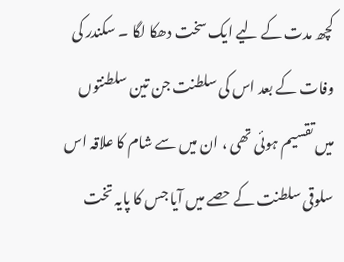کچھ مدت کے لیے ایک سخت دھکا لگا ۔ سکندر کی وفات کے بعد اس کی سلطنت جن تین سلطنتوں میں تقسیم ہوئی تھی ، ان میں سے شام کا علاقہ اس سلوقی سلطنت کے حصے میں آیا جس کا پایہ تخت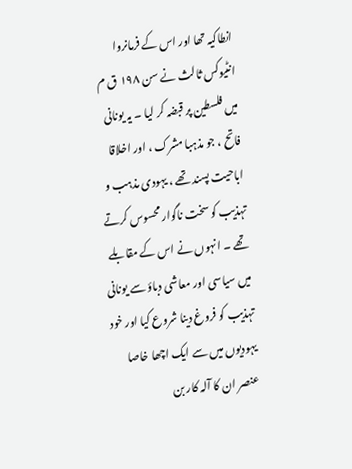انطاکیہ تھا اور اس کے فرمانروا انٹیوکس ثالث نے سن ١۹۸ ق م میں فلسطین پر قبضہ کر لیا ۔ یہ یونانی فاتح ، جو مذہبا مشرک ، اور اخلاقا اباحیت پسند تھے ، یہودی مذہب و تہذیب کو سخت ناگوار محسوس کرتے تھے ۔ انہوں نے اس کے مقابلے میں سیاسی اور معاشی دباؤ سے یونانی تہذیب کو فروغ دینا شروع کیا اور خود یہودیوں میں سے ایک اچھا خاصا عنصر ان کا آلہ کار بن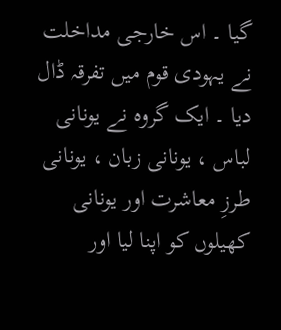گیا ۔ اس خارجی مداخلت نے یہودی قوم میں تفرقہ ڈال دیا ۔ ایک گروہ نے یونانی لباس ، یونانی زبان ، یونانی طرزِ معاشرت اور یونانی کھیلوں کو اپنا لیا اور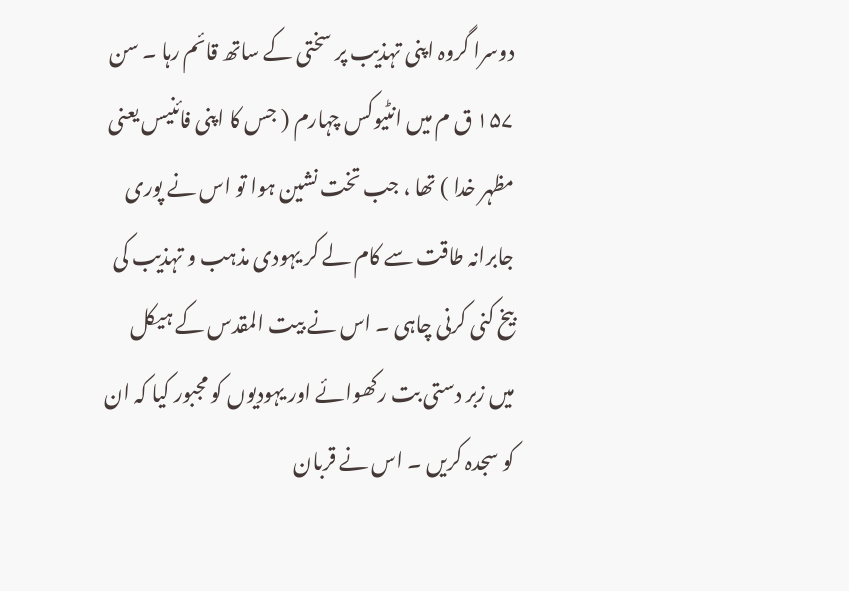دوسرا گروہ اپنی تہذیب پر سختی کے ساتھ قائم رہا ۔ سن ١۵۷ ق م میں انٹیوکس چہارم ( جس کا اپنی فائنیس یعنی مظہر خدا ) تھا ، جب تخت نشین ہوا تو اس نے پوری جابرانہ طاقت سے کام لے کر یہودی مذہب و تہذیب کی بیخ کنی کرنی چاہی ۔ اس نے بیت المقدس کے ہیکل میں زبر دستی بت رکھوائے اور یہودیوں کو مجبور کیا کہ ان کو سجدہ کریں ۔ اس نے قربان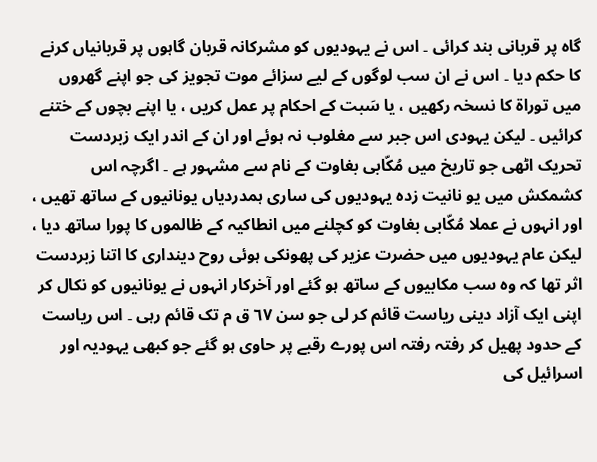گاہ پر قربانی بند کرائی ۔ اس نے یہودیوں کو مشرکانہ قربان گاہوں پر قربانیاں کرنے کا حکم دیا ۔ اس نے ان سب لوگوں کے لیے سزائے موت تجویز کی جو اپنے گھروں میں توراة کا نسخہ رکھیں ، یا سَبت کے احکام پر عمل کریں ، یا اپنے بچوں کے ختنے کرائیں ۔ لیکن یہودی اس جبر سے مغلوب نہ ہوئے اور ان کے اندر ایک زبردست تحریک اٹھی جو تاریخ میں مُکّابی بغاوت کے نام سے مشہور ہے ۔ اگرچہ اس کشمکش میں یو نانیت زدہ یہودیوں کی ساری ہمدردیاں یونانیوں کے ساتھ تھیں ، اور انہوں نے عملا مُکّابی بغاوت کو کچلنے میں انطاکیہ کے ظالموں کا پورا ساتھ دیا ، لیکن عام یہودیوں میں حضرت عزیر کی پھونکی ہوئی روح دینداری کا اتنا زبردست اثر تھا کہ وہ سب مکابیوں کے ساتھ ہو گئے اور آخرکار انہوں نے یونانیوں کو نکال کر اپنی ایک آزاد دینی ریاست قائم کر لی جو سن ٦۷ ق م تک قائم رہی ۔ اس ریاست کے حدود پھیل کر رفتہ رفتہ اس پورے رقبے پر حاوی ہو گئے جو کبھی یہودیہ اور اسرائیل کی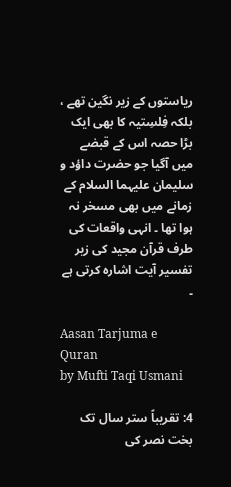ریاستوں کے زیر نگین تھے ، بلکہ فِلسِتیہ کا بھی ایک بڑا حصہ اس کے قبضے میں آگیا جو حضرت داؤد و سلیمان علیہما السلام کے زمانے میں بھی مسخر نہ ہوا تھا ۔ انہی واقعات کی طرف قرآن مجید کی زیر تفسیر آیت اشارہ کرتی ہے ۔

Aasan Tarjuma e Quran
by Mufti Taqi Usmani

4: تقریباً ستر سال تک بخت نصر کی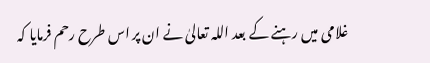غلامی میں رہنے کے بعد اللہ تعالیٰ نے ان پر اس طرح رحم فرمایا کہ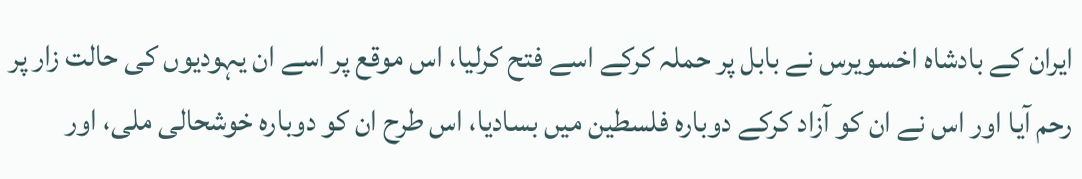ایران کے بادشاہ اخسویرس نے بابل پر حملہ کرکے اسے فتح کرلیا، اس موقع پر اسے ان یہودیوں کی حالت زار پر رحم آیا اور اس نے ان کو آزاد کرکے دوبارہ فلسطین میں بسادیا، اس طرح ان کو دوبارہ خوشحالی ملی، اور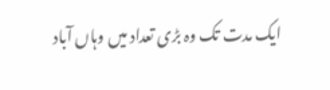ایک مدت تک وہ بڑی تعداد میں وہاں آباد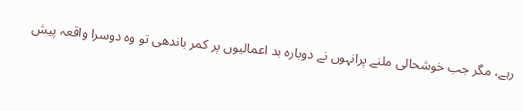رہے، مگر جب خوشحالی ملنے پرانہوں نے دوبارہ بد اعمالیوں پر کمر باندھی تو وہ دوسرا واقعہ پیش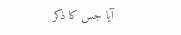آیا جس کا ذکر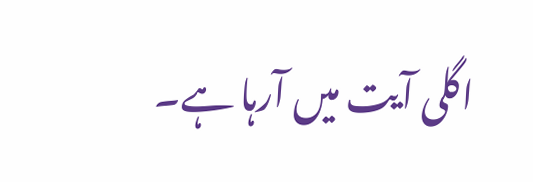اگلی آیت میں آرہا ہے۔